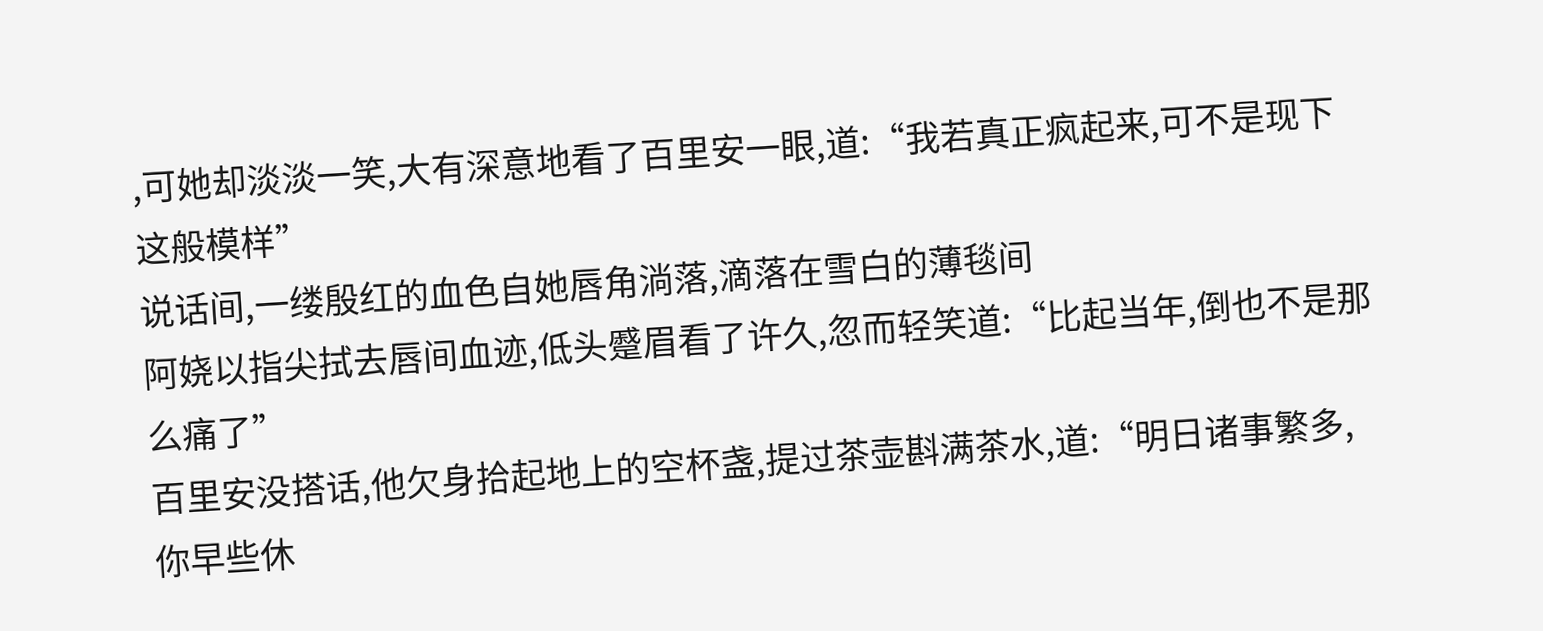,可她却淡淡一笑,大有深意地看了百里安一眼,道:“我若真正疯起来,可不是现下这般模样”
说话间,一缕殷红的血色自她唇角淌落,滴落在雪白的薄毯间
阿娆以指尖拭去唇间血迹,低头蹙眉看了许久,忽而轻笑道:“比起当年,倒也不是那么痛了”
百里安没搭话,他欠身拾起地上的空杯盏,提过茶壶斟满茶水,道:“明日诸事繁多,你早些休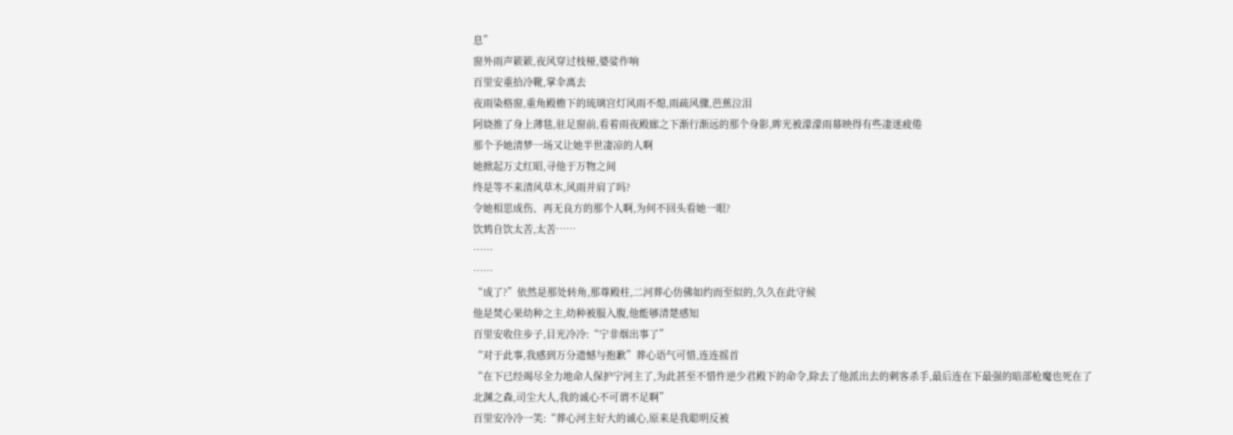息”
窗外雨声簌簌,夜风穿过枝桠,婆娑作响
百里安重拾冷靴,掌伞离去
夜雨染格窗,重角殿檐下的琉璃宫灯风雨不熄,雨疏风骤,芭蕉泣泪
阿娆推了身上薄毯,驻足窗前,看着雨夜殿廊之下渐行渐远的那个身影,眸光被濛濛雨幕映得有些凄迷疲倦
那个予她清梦一场又让她半世凄凉的人啊
她掀起万丈红昭,寻他于万物之间
终是等不来清风草木,风雨并肩了吗?
令她相思成伤、再无良方的那个人啊,为何不回头看她一眼?
饮鸩自饮太苦,太苦……
……
……
“成了?”依然是那处转角,那尊殿柱,二河葬心仿佛如约而至似的,久久在此守候
他是焚心果幼种之主,幼种被服入腹,他能够清楚感知
百里安收住步子,目光冷冷:“宁非烟出事了”
“对于此事,我感到万分遗憾与抱歉”葬心语气可惜,连连摇首
“在下已经竭尽全力地命人保护宁河主了,为此甚至不惜忤逆少君殿下的命令,除去了他派出去的刺客杀手,最后连在下最强的暗部枪魔也死在了北渊之森,司尘大人,我的诚心不可谓不足啊”
百里安冷冷一笑:“葬心河主好大的诚心,原来是我聪明反被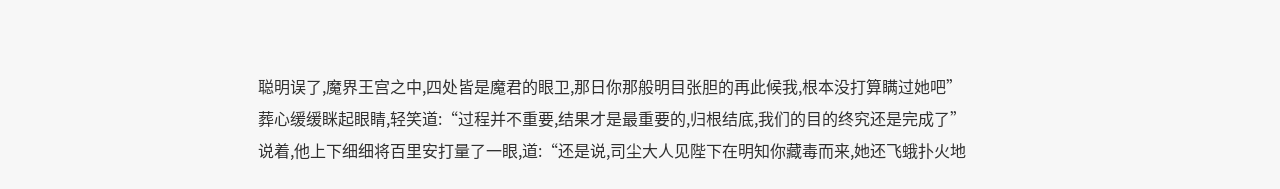聪明误了,魔界王宫之中,四处皆是魔君的眼卫,那日你那般明目张胆的再此候我,根本没打算瞒过她吧”
葬心缓缓眯起眼睛,轻笑道:“过程并不重要,结果才是最重要的,归根结底,我们的目的终究还是完成了”
说着,他上下细细将百里安打量了一眼,道:“还是说,司尘大人见陛下在明知你藏毒而来,她还飞蛾扑火地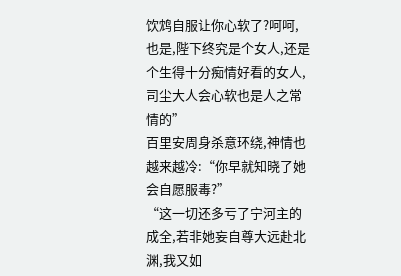饮鸩自服让你心软了?呵呵,也是,陛下终究是个女人,还是个生得十分痴情好看的女人,司尘大人会心软也是人之常情的”
百里安周身杀意环绕,神情也越来越冷:“你早就知晓了她会自愿服毒?”
“这一切还多亏了宁河主的成全,若非她妄自尊大远赴北渊,我又如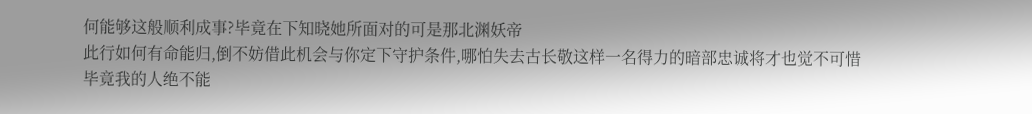何能够这般顺利成事?毕竟在下知晓她所面对的可是那北渊妖帝
此行如何有命能归,倒不妨借此机会与你定下守护条件,哪怕失去古长敬这样一名得力的暗部忠诚将才也觉不可惜
毕竟我的人绝不能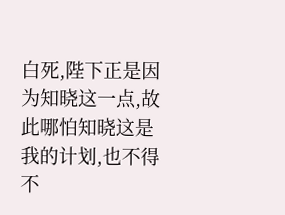白死,陛下正是因为知晓这一点,故此哪怕知晓这是我的计划,也不得不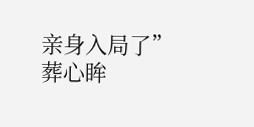亲身入局了”
葬心眸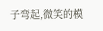子弯起,微笑的模